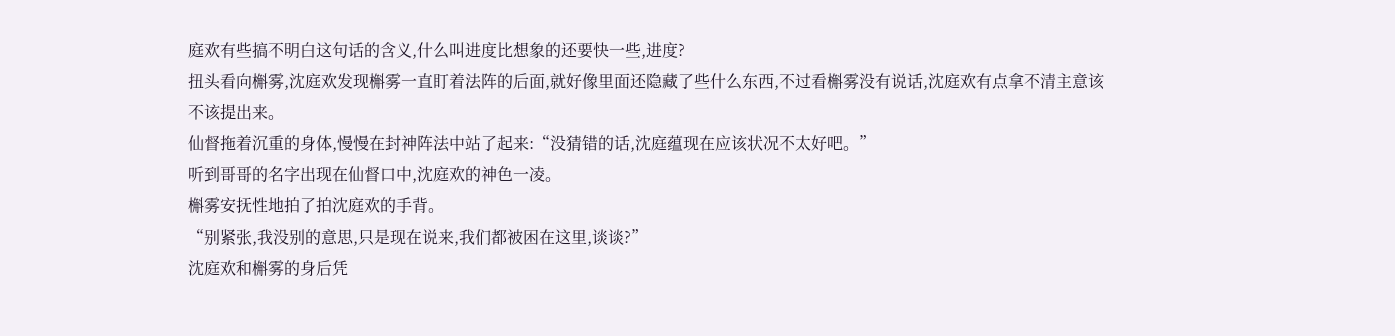庭欢有些搞不明白这句话的含义,什么叫进度比想象的还要快一些,进度?
扭头看向槲雾,沈庭欢发现槲雾一直盯着法阵的后面,就好像里面还隐藏了些什么东西,不过看槲雾没有说话,沈庭欢有点拿不清主意该不该提出来。
仙督拖着沉重的身体,慢慢在封神阵法中站了起来:“没猜错的话,沈庭蕴现在应该状况不太好吧。”
听到哥哥的名字出现在仙督口中,沈庭欢的神色一凌。
槲雾安抚性地拍了拍沈庭欢的手背。
“别紧张,我没别的意思,只是现在说来,我们都被困在这里,谈谈?”
沈庭欢和槲雾的身后凭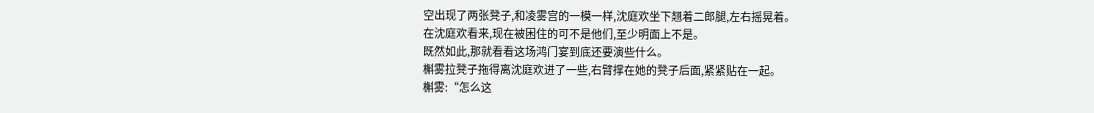空出现了两张凳子,和凌雾宫的一模一样,沈庭欢坐下翘着二郎腿,左右摇晃着。
在沈庭欢看来,现在被困住的可不是他们,至少明面上不是。
既然如此,那就看看这场鸿门宴到底还要演些什么。
槲雾拉凳子拖得离沈庭欢进了一些,右臂撑在她的凳子后面,紧紧贴在一起。
槲雾:“怎么这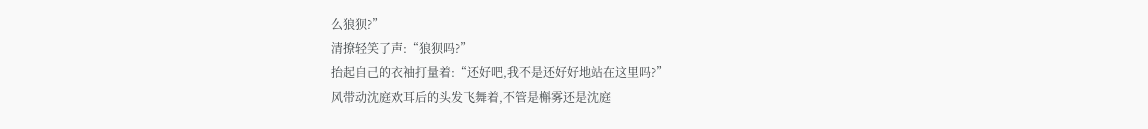么狼狈?”
清撩轻笑了声:“狼狈吗?”
抬起自己的衣袖打量着:“还好吧,我不是还好好地站在这里吗?”
风带动沈庭欢耳后的头发飞舞着,不管是槲雾还是沈庭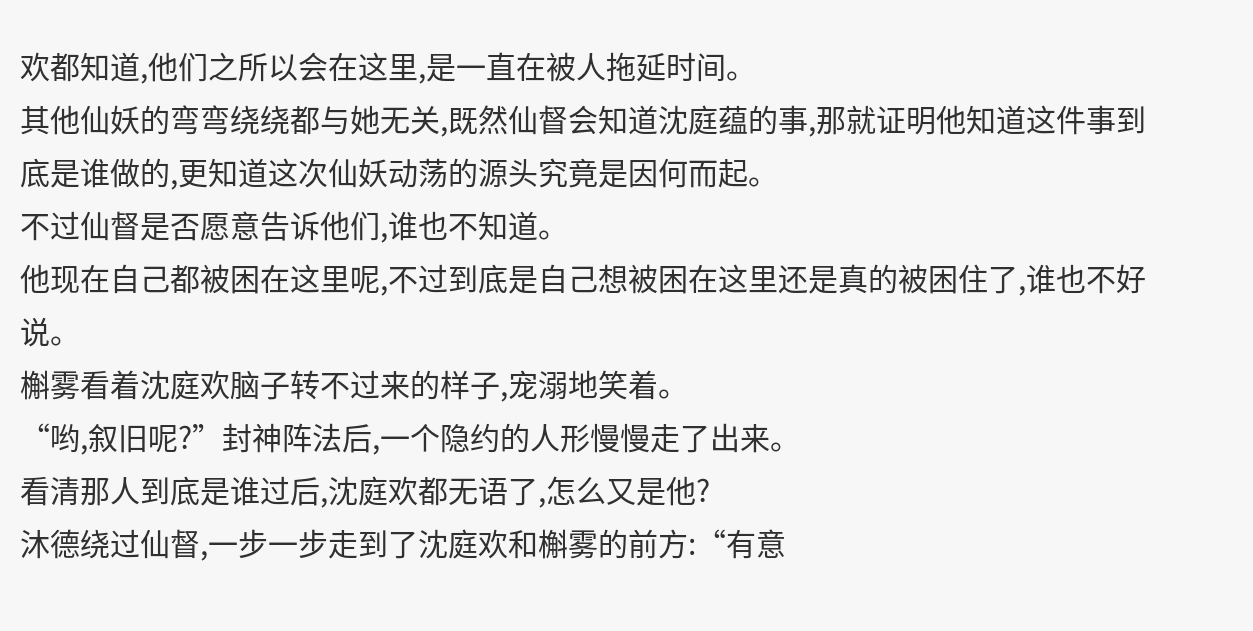欢都知道,他们之所以会在这里,是一直在被人拖延时间。
其他仙妖的弯弯绕绕都与她无关,既然仙督会知道沈庭蕴的事,那就证明他知道这件事到底是谁做的,更知道这次仙妖动荡的源头究竟是因何而起。
不过仙督是否愿意告诉他们,谁也不知道。
他现在自己都被困在这里呢,不过到底是自己想被困在这里还是真的被困住了,谁也不好说。
槲雾看着沈庭欢脑子转不过来的样子,宠溺地笑着。
“哟,叙旧呢?”封神阵法后,一个隐约的人形慢慢走了出来。
看清那人到底是谁过后,沈庭欢都无语了,怎么又是他?
沐德绕过仙督,一步一步走到了沈庭欢和槲雾的前方:“有意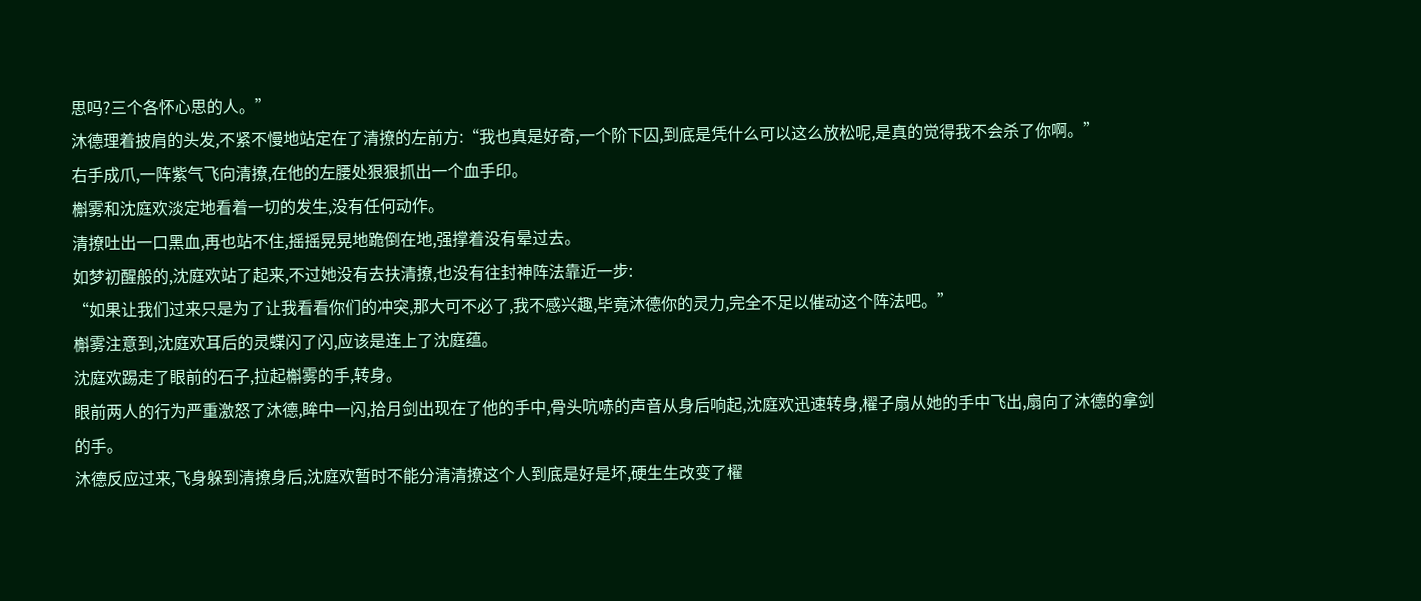思吗?三个各怀心思的人。”
沐德理着披肩的头发,不紧不慢地站定在了清撩的左前方:“我也真是好奇,一个阶下囚,到底是凭什么可以这么放松呢,是真的觉得我不会杀了你啊。”
右手成爪,一阵紫气飞向清撩,在他的左腰处狠狠抓出一个血手印。
槲雾和沈庭欢淡定地看着一切的发生,没有任何动作。
清撩吐出一口黑血,再也站不住,摇摇晃晃地跪倒在地,强撑着没有晕过去。
如梦初醒般的,沈庭欢站了起来,不过她没有去扶清撩,也没有往封神阵法靠近一步:
“如果让我们过来只是为了让我看看你们的冲突,那大可不必了,我不感兴趣,毕竟沐德你的灵力,完全不足以催动这个阵法吧。”
槲雾注意到,沈庭欢耳后的灵蝶闪了闪,应该是连上了沈庭蕴。
沈庭欢踢走了眼前的石子,拉起槲雾的手,转身。
眼前两人的行为严重激怒了沐德,眸中一闪,拾月剑出现在了他的手中,骨头吭哧的声音从身后响起,沈庭欢迅速转身,櫂子扇从她的手中飞出,扇向了沐德的拿剑的手。
沐德反应过来,飞身躲到清撩身后,沈庭欢暂时不能分清清撩这个人到底是好是坏,硬生生改变了櫂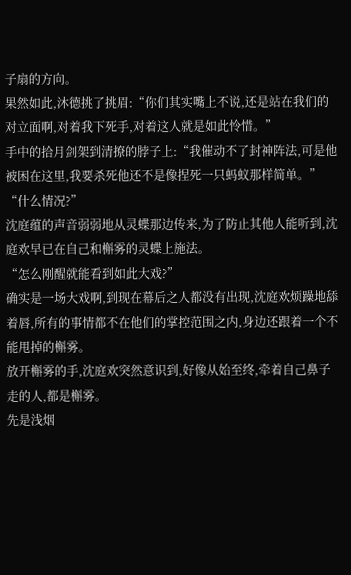子扇的方向。
果然如此,沐德挑了挑眉:“你们其实嘴上不说,还是站在我们的对立面啊,对着我下死手,对着这人就是如此怜惜。”
手中的拾月剑架到清撩的脖子上:“我催动不了封神阵法,可是他被困在这里,我要杀死他还不是像捏死一只蚂蚁那样简单。”
“什么情况?”
沈庭蕴的声音弱弱地从灵蝶那边传来,为了防止其他人能听到,沈庭欢早已在自己和槲雾的灵蝶上施法。
“怎么刚醒就能看到如此大戏?”
确实是一场大戏啊,到现在幕后之人都没有出现,沈庭欢烦躁地舔着唇,所有的事情都不在他们的掌控范围之内,身边还跟着一个不能甩掉的槲雾。
放开槲雾的手,沈庭欢突然意识到,好像从始至终,牵着自己鼻子走的人,都是槲雾。
先是浅烟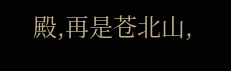殿,再是苍北山,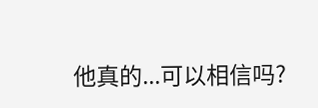他真的...可以相信吗?